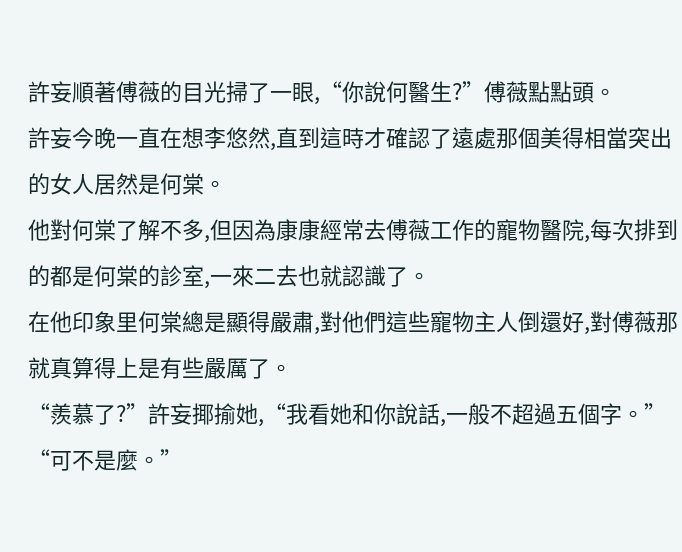許妄順著傅薇的目光掃了一眼,“你說何醫生?”傅薇點點頭。
許妄今晚一直在想李悠然,直到這時才確認了遠處那個美得相當突出的女人居然是何棠。
他對何棠了解不多,但因為康康經常去傅薇工作的寵物醫院,每次排到的都是何棠的診室,一來二去也就認識了。
在他印象里何棠總是顯得嚴肅,對他們這些寵物主人倒還好,對傅薇那就真算得上是有些嚴厲了。
“羨慕了?”許妄揶揄她,“我看她和你說話,一般不超過五個字。”
“可不是麼。”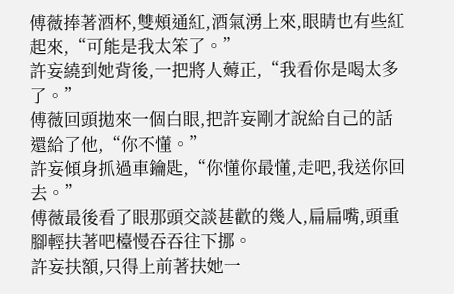傅薇捧著酒杯,雙頰通紅,酒氣湧上來,眼睛也有些紅起來,“可能是我太笨了。”
許妄繞到她背後,一把將人薅正,“我看你是喝太多了。”
傅薇回頭拋來一個白眼,把許妄剛才說給自己的話還給了他,“你不懂。”
許妄傾身抓過車鑰匙,“你懂你最懂,走吧,我送你回去。”
傅薇最後看了眼那頭交談甚歡的幾人,扁扁嘴,頭重腳輕扶著吧檯慢吞吞往下挪。
許妄扶額,只得上前著扶她一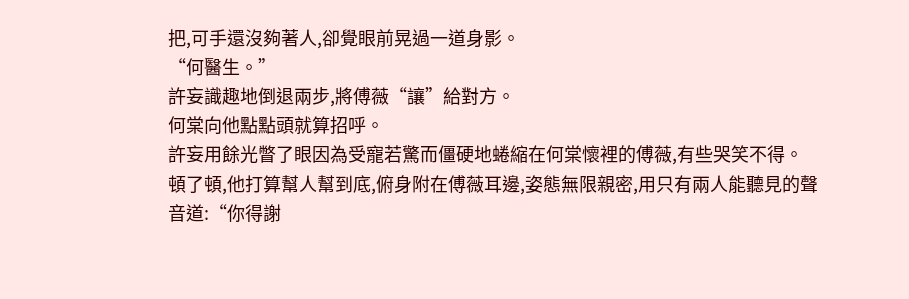把,可手還沒夠著人,卻覺眼前晃過一道身影。
“何醫生。”
許妄識趣地倒退兩步,將傅薇“讓”給對方。
何棠向他點點頭就算招呼。
許妄用餘光瞥了眼因為受寵若驚而僵硬地蜷縮在何棠懷裡的傅薇,有些哭笑不得。
頓了頓,他打算幫人幫到底,俯身附在傅薇耳邊,姿態無限親密,用只有兩人能聽見的聲音道:“你得謝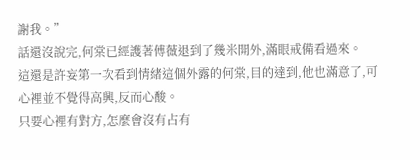謝我。”
話還沒說完,何棠已經護著傅薇退到了幾米開外,滿眼戒備看過來。
這還是許妄第一次看到情緒這個外露的何棠,目的達到,他也滿意了,可心裡並不覺得高興,反而心酸。
只要心裡有對方,怎麼會沒有占有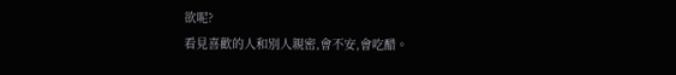欲呢?
看見喜歡的人和別人親密,會不安,會吃醋。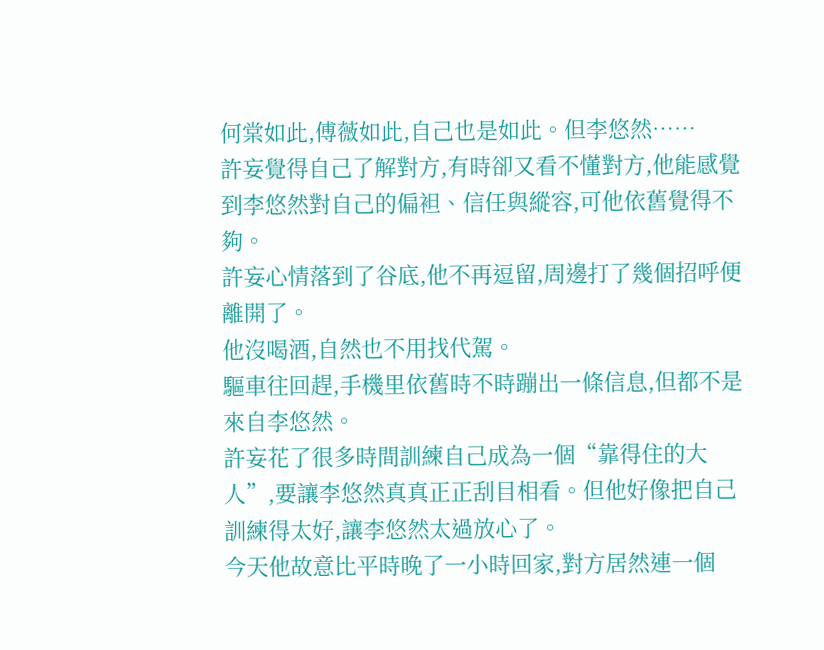何棠如此,傅薇如此,自己也是如此。但李悠然……
許妄覺得自己了解對方,有時卻又看不懂對方,他能感覺到李悠然對自己的偏袒、信任與縱容,可他依舊覺得不夠。
許妄心情落到了谷底,他不再逗留,周邊打了幾個招呼便離開了。
他沒喝酒,自然也不用找代駕。
驅車往回趕,手機里依舊時不時蹦出一條信息,但都不是來自李悠然。
許妄花了很多時間訓練自己成為一個“靠得住的大人”,要讓李悠然真真正正刮目相看。但他好像把自己訓練得太好,讓李悠然太過放心了。
今天他故意比平時晚了一小時回家,對方居然連一個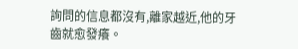詢問的信息都沒有,離家越近,他的牙齒就愈發癢。